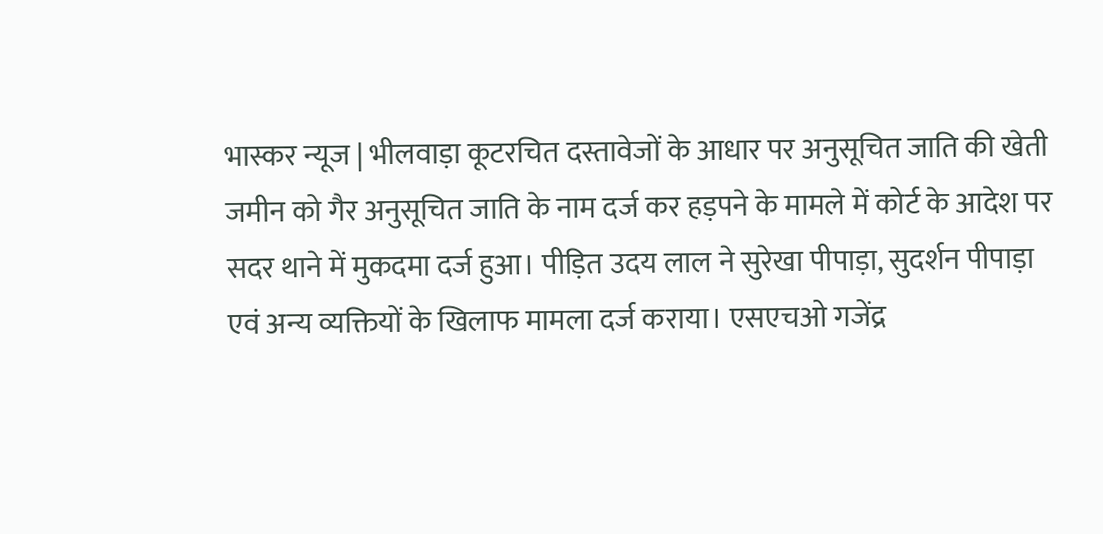भास्कर न्यूज | भीलवाड़ा कूटरचित दस्तावेजों के आधार पर अनुसूचित जाति की खेती जमीन को गैर अनुसूचित जाति के नाम दर्ज कर हड़पने के मामले में कोर्ट के आदेश पर सदर थाने में मुकदमा दर्ज हुआ। पीड़ित उदय लाल ने सुरेखा पीपाड़ा, सुदर्शन पीपाड़ा एवं अन्य व्यक्तियों के खिलाफ मामला दर्ज कराया। एसएचओ गजेंद्र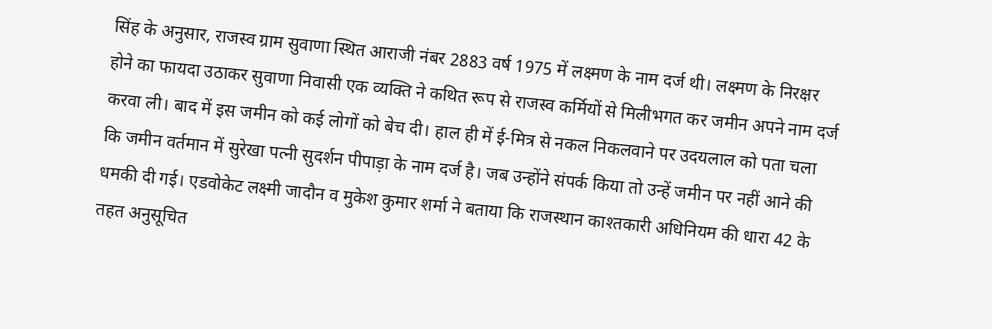सिंह के अनुसार, राजस्व ग्राम सुवाणा स्थित आराजी नंबर 2883 वर्ष 1975 में लक्ष्मण के नाम दर्ज थी। लक्ष्मण के निरक्षर होने का फायदा उठाकर सुवाणा निवासी एक व्यक्ति ने कथित रूप से राजस्व कर्मियों से मिलीभगत कर जमीन अपने नाम दर्ज करवा ली। बाद में इस जमीन को कई लोगों को बेच दी। हाल ही में ई-मित्र से नकल निकलवाने पर उदयलाल को पता चला कि जमीन वर्तमान में सुरेखा पत्नी सुदर्शन पीपाड़ा के नाम दर्ज है। जब उन्होंने संपर्क किया तो उन्हें जमीन पर नहीं आने की धमकी दी गई। एडवोकेट लक्ष्मी जादौन व मुकेश कुमार शर्मा ने बताया कि राजस्थान काश्तकारी अधिनियम की धारा 42 के तहत अनुसूचित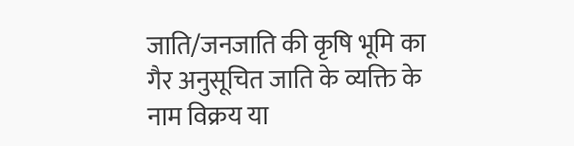जाति/जनजाति की कृषि भूमि का गैर अनुसूचित जाति के व्यक्ति के नाम विक्रय या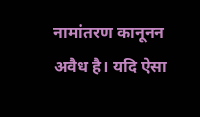नामांतरण कानूनन अवैध है। यदि ऐसा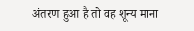अंतरण हुआ है तो वह शून्य माना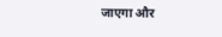जाएगा और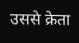उससे क्रेता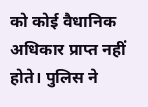को कोई वैधानिक अधिकार प्राप्त नहीं होते। पुलिस ने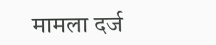मामला दर्ज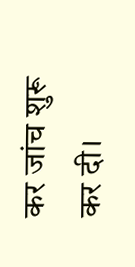कर जांच शुरू कर दी।